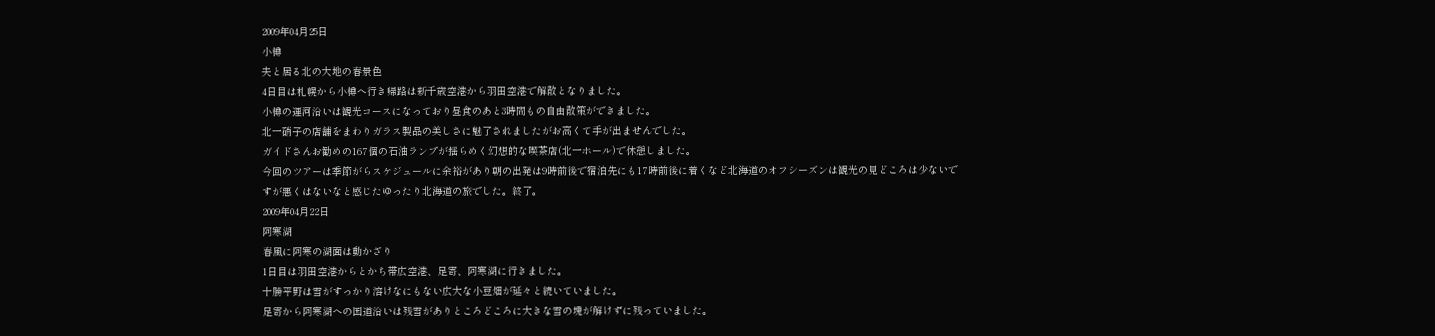2009年04月25日
小樽
夫と居る北の大地の春景色
4日目は札幌から小樽へ行き帰路は新千歳空港から羽田空港で解散となりました。
小樽の運河沿いは観光コースになっており昼食のあと3時間もの自由散策ができました。
北一硝子の店舗をまわりガラス製品の美しさに魅了されましたがお高くて手が出ませんでした。
ガイドさんお勧めの167個の石油ランプが揺らめく幻想的な喫茶店(北一ホール)で休憩しました。
今回のツアーは季節がらスケジュールに余裕があり朝の出発は9時前後で宿泊先にも17時前後に着くなど北海道のオフシーズンは観光の見どころは少ないですが悪くはないなと感じたゆったり北海道の旅でした。終了。
2009年04月22日
阿寒湖
春風に阿寒の湖面は動かざり
1日目は羽田空港からとかち帯広空港、足寄、阿寒湖に行きました。
十勝平野は雪がすっかり溶けなにもない広大な小豆畑が延々と続いていました。
足寄から阿寒湖への国道沿いは残雪がありところどころに大きな雪の塊が解けずに残っていました。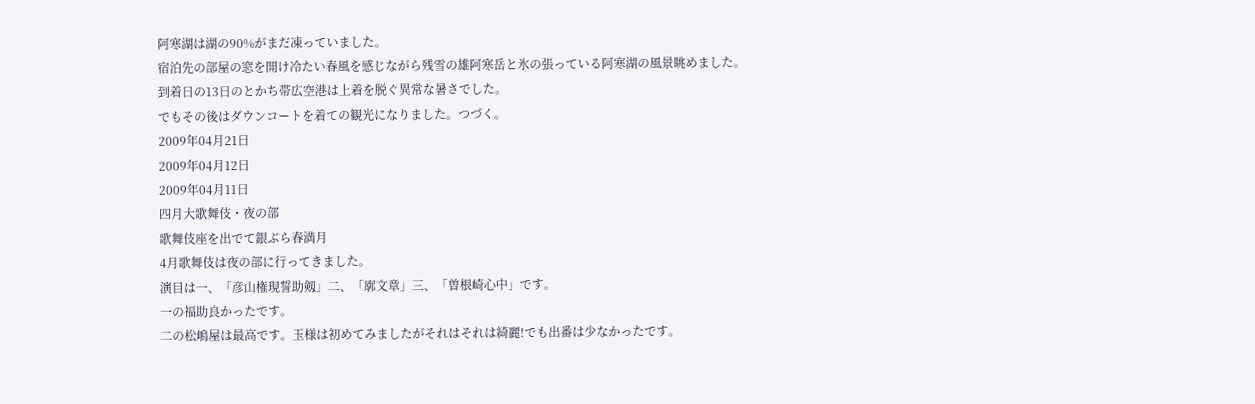阿寒湖は湖の90%がまだ凍っていました。
宿泊先の部屋の窓を開け冷たい春風を感じながら残雪の雄阿寒岳と氷の張っている阿寒湖の風景眺めました。
到着日の13日のとかち帯広空港は上着を脱ぐ異常な暑さでした。
でもその後はダウンコートを着ての観光になりました。つづく。
2009年04月21日
2009年04月12日
2009年04月11日
四月大歌舞伎・夜の部
歌舞伎座を出でて銀ぶら春満月
4月歌舞伎は夜の部に行ってきました。
演目は一、「彦山権現誓助剱」二、「廓文章」三、「曽根崎心中」です。
一の福助良かったです。
二の松嶋屋は最高です。玉様は初めてみましたがそれはそれは綺麗!でも出番は少なかったです。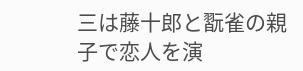三は藤十郎と翫雀の親子で恋人を演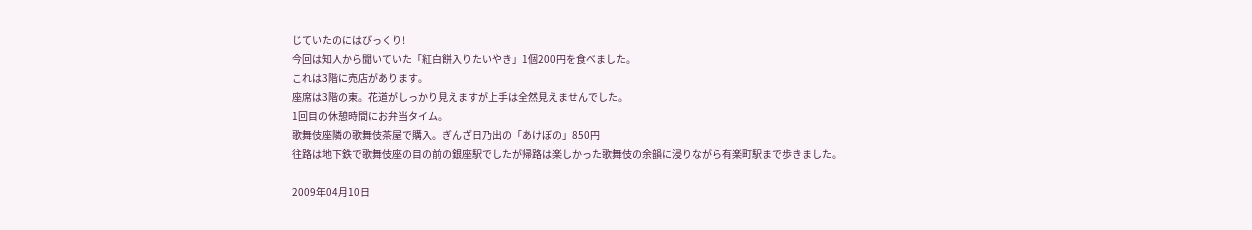じていたのにはびっくり!
今回は知人から聞いていた「紅白餅入りたいやき」1個200円を食べました。
これは3階に売店があります。
座席は3階の東。花道がしっかり見えますが上手は全然見えませんでした。
1回目の休憩時間にお弁当タイム。
歌舞伎座隣の歌舞伎茶屋で購入。ぎんざ日乃出の「あけぼの」850円
往路は地下鉄で歌舞伎座の目の前の銀座駅でしたが帰路は楽しかった歌舞伎の余韻に浸りながら有楽町駅まで歩きました。

2009年04月10日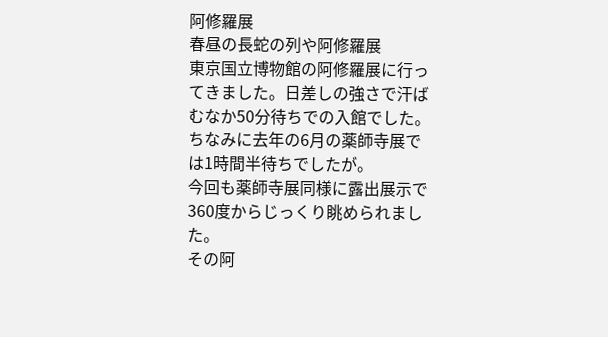阿修羅展
春昼の長蛇の列や阿修羅展
東京国立博物館の阿修羅展に行ってきました。日差しの強さで汗ばむなか50分待ちでの入館でした。
ちなみに去年の6月の薬師寺展では1時間半待ちでしたが。
今回も薬師寺展同様に露出展示で360度からじっくり眺められました。
その阿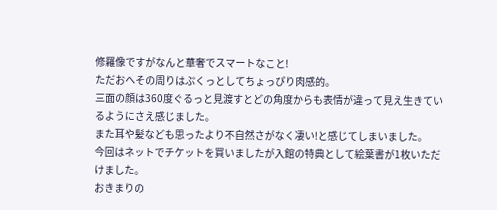修羅像ですがなんと華奢でスマートなこと!
ただおへその周りはぷくっとしてちょっぴり肉感的。
三面の顔は360度ぐるっと見渡すとどの角度からも表情が違って見え生きているようにさえ感じました。
また耳や髪なども思ったより不自然さがなく凄い!と感じてしまいました。
今回はネットでチケットを買いましたが入館の特典として絵葉書が1枚いただけました。
おきまりの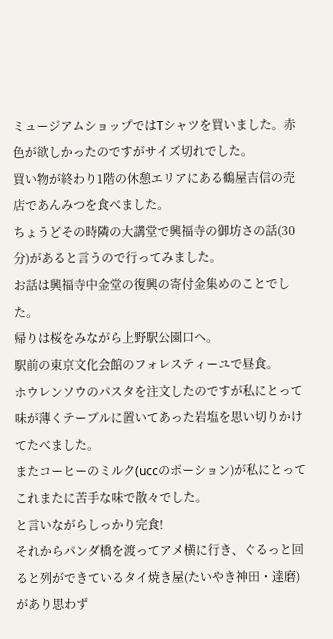ミュージアムショップではTシャツを買いました。赤色が欲しかったのですがサイズ切れでした。
買い物が終わり1階の休憩エリアにある鶴屋吉信の売店であんみつを食べました。
ちょうどその時隣の大講堂で興福寺の御坊さの話(30分)があると言うので行ってみました。
お話は興福寺中金堂の復興の寄付金集めのことでした。
帰りは桜をみながら上野駅公園口へ。
駅前の東京文化会館のフォレスティーユで昼食。
ホウレンソウのパスタを注文したのですが私にとって味が薄くテーブルに置いてあった岩塩を思い切りかけてたべました。
またコーヒーのミルク(uccのポーション)が私にとってこれまたに苦手な味で散々でした。
と言いながらしっかり完食!
それからパンダ橋を渡ってアメ横に行き、ぐるっと回ると列ができているタイ焼き屋(たいやき神田・達磨)があり思わず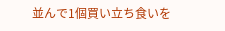並んで1個買い立ち食いを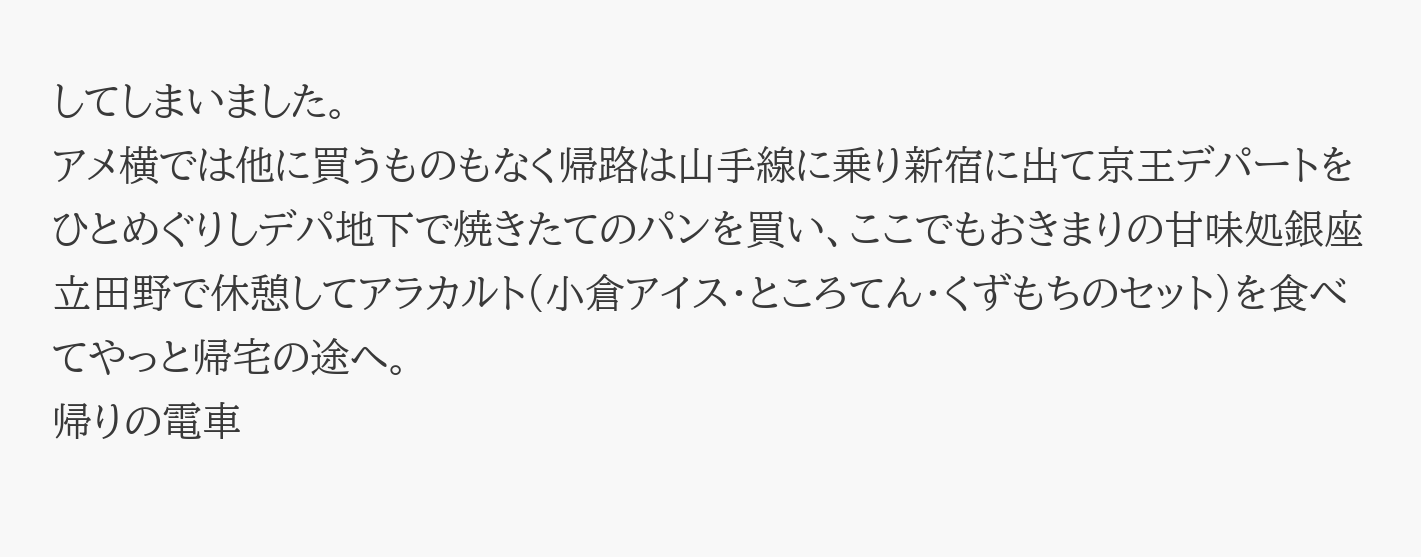してしまいました。
アメ横では他に買うものもなく帰路は山手線に乗り新宿に出て京王デパートをひとめぐりしデパ地下で焼きたてのパンを買い、ここでもおきまりの甘味処銀座立田野で休憩してアラカルト(小倉アイス・ところてん・くずもちのセット)を食べてやっと帰宅の途へ。
帰りの電車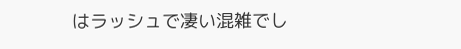はラッシュで凄い混雑でし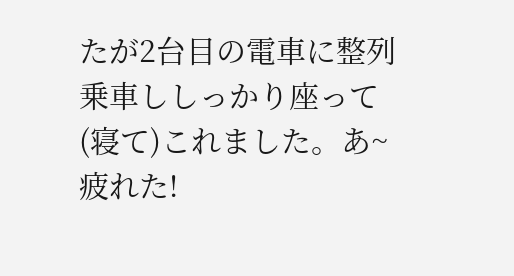たが2台目の電車に整列乗車ししっかり座って(寝て)これました。あ~疲れた!